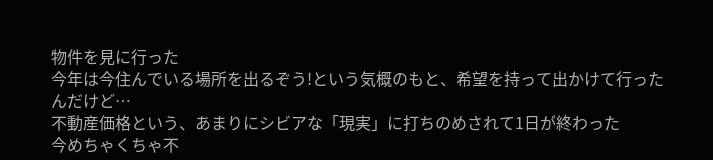物件を見に行った
今年は今住んでいる場所を出るぞう!という気概のもと、希望を持って出かけて行ったんだけど…
不動産価格という、あまりにシビアな「現実」に打ちのめされて1日が終わった
今めちゃくちゃ不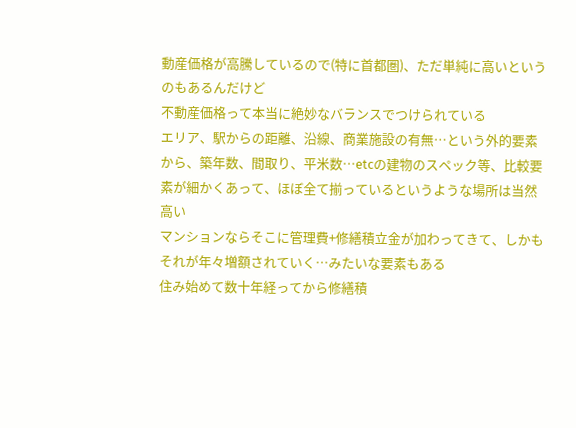動産価格が高騰しているので(特に首都圏)、ただ単純に高いというのもあるんだけど
不動産価格って本当に絶妙なバランスでつけられている
エリア、駅からの距離、沿線、商業施設の有無…という外的要素から、築年数、間取り、平米数…etcの建物のスペック等、比較要素が細かくあって、ほぼ全て揃っているというような場所は当然高い
マンションならそこに管理費+修繕積立金が加わってきて、しかもそれが年々増額されていく…みたいな要素もある
住み始めて数十年経ってから修繕積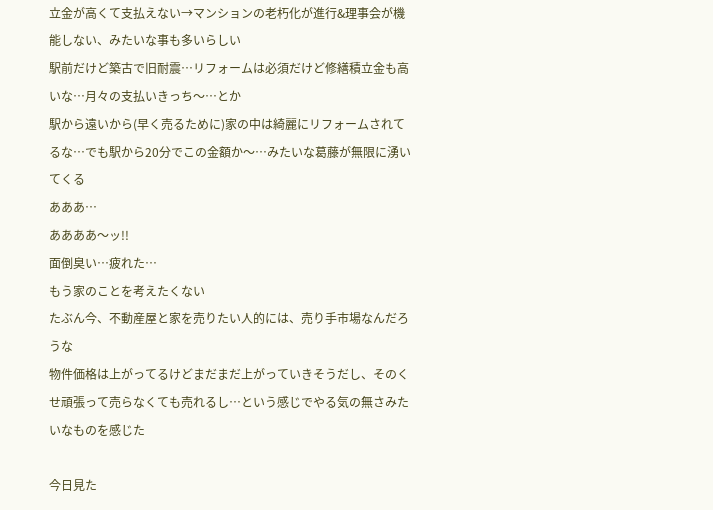立金が高くて支払えない→マンションの老朽化が進行&理事会が機能しない、みたいな事も多いらしい
駅前だけど築古で旧耐震…リフォームは必須だけど修繕積立金も高いな…月々の支払いきっち〜…とか
駅から遠いから(早く売るために)家の中は綺麗にリフォームされてるな…でも駅から20分でこの金額か〜…みたいな葛藤が無限に湧いてくる
あああ…
ああああ〜ッ!!
面倒臭い…疲れた…
もう家のことを考えたくない
たぶん今、不動産屋と家を売りたい人的には、売り手市場なんだろうな
物件価格は上がってるけどまだまだ上がっていきそうだし、そのくせ頑張って売らなくても売れるし…という感じでやる気の無さみたいなものを感じた

今日見た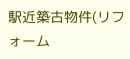駅近築古物件(リフォーム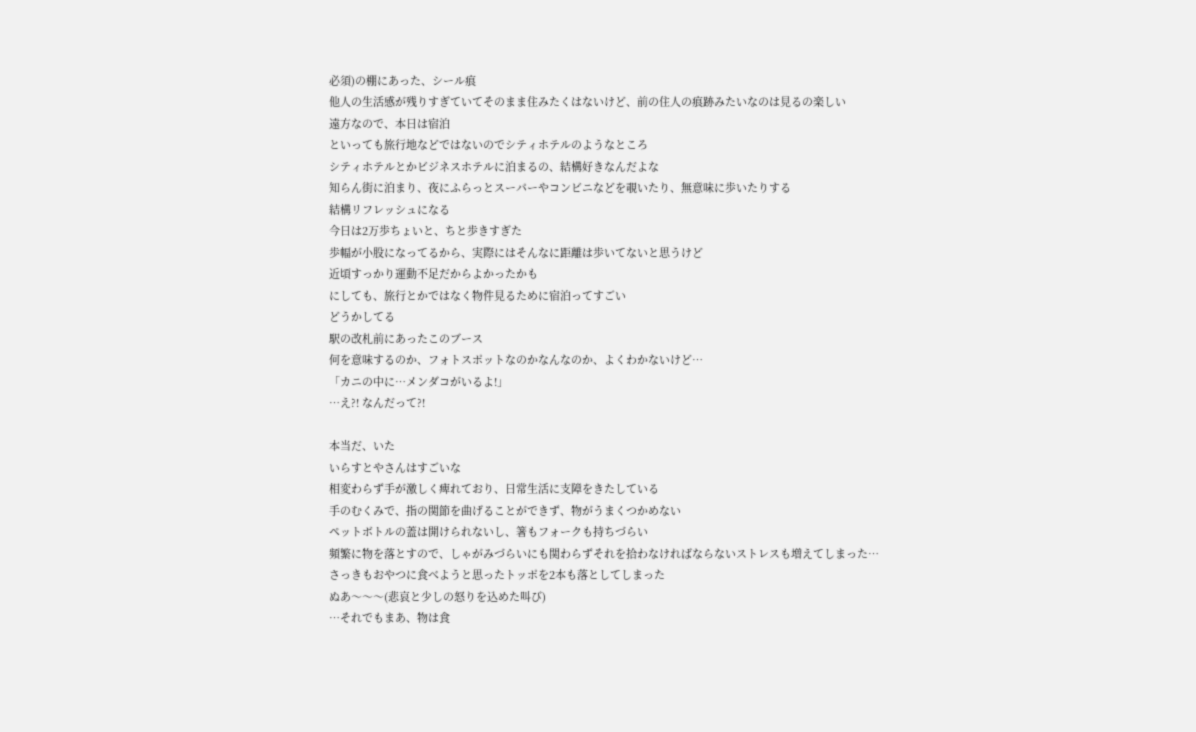必須)の棚にあった、シール痕
他人の生活感が残りすぎていてそのまま住みたくはないけど、前の住人の痕跡みたいなのは見るの楽しい
遠方なので、本日は宿泊
といっても旅行地などではないのでシティホテルのようなところ
シティホテルとかビジネスホテルに泊まるの、結構好きなんだよな
知らん街に泊まり、夜にふらっとスーパーやコンビニなどを覗いたり、無意味に歩いたりする
結構リフレッシュになる
今日は2万歩ちょいと、ちと歩きすぎた
歩幅が小股になってるから、実際にはそんなに距離は歩いてないと思うけど
近頃すっかり運動不足だからよかったかも
にしても、旅行とかではなく物件見るために宿泊ってすごい
どうかしてる
駅の改札前にあったこのブース
何を意味するのか、フォトスポットなのかなんなのか、よくわかないけど…
「カニの中に…メンダコがいるよ!」
…え?! なんだって?!

本当だ、いた
いらすとやさんはすごいな
相変わらず手が激しく痺れており、日常生活に支障をきたしている
手のむくみで、指の関節を曲げることができず、物がうまくつかめない
ペットボトルの蓋は開けられないし、箸もフォークも持ちづらい
頻繁に物を落とすので、しゃがみづらいにも関わらずそれを拾わなければならないストレスも増えてしまった…
さっきもおやつに食べようと思ったトッポを2本も落としてしまった
ぬあ〜〜〜(悲哀と少しの怒りを込めた叫び)
…それでもまあ、物は食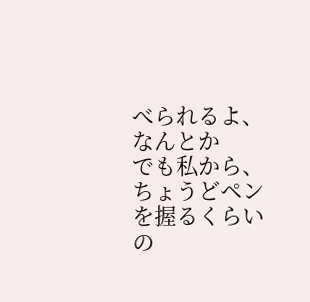べられるよ、なんとか
でも私から、ちょうどペンを握るくらいの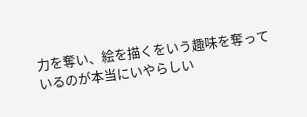力を奪い、絵を描くをいう趣味を奪っているのが本当にいやらしい